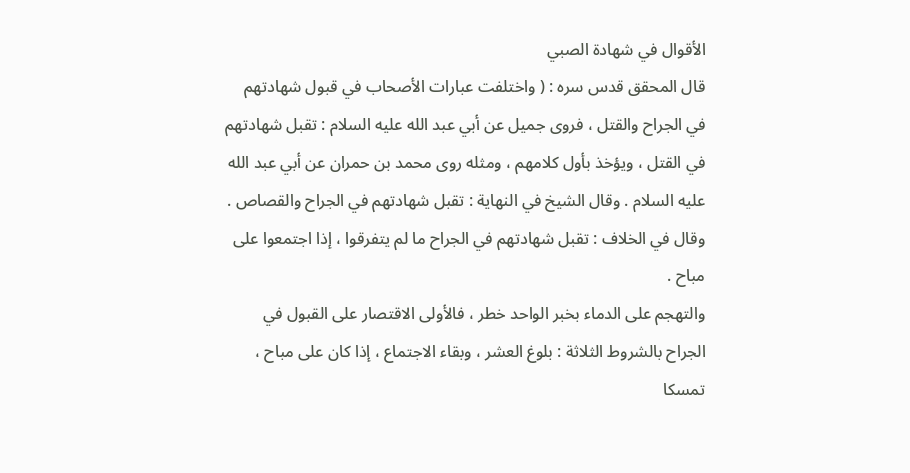الأقوال في شهادة الصبي
قال المحقق قدس سره : ( واختلفت عبارات الأصحاب في قبول شهادتهم
في الجراح والقتل ، فروى جميل عن أبي عبد الله عليه السلام : تقبل شهادتهم
في القتل ، ويؤخذ بأول كلامهم ، ومثله روى محمد بن حمران عن أبي عبد الله
عليه السلام . وقال الشيخ في النهاية : تقبل شهادتهم في الجراح والقصاص .
وقال في الخلاف : تقبل شهادتهم في الجراح ما لم يتفرقوا ، إذا اجتمعوا على
مباح .
والتهجم على الدماء بخبر الواحد خطر ، فالأولى الاقتصار على القبول في
الجراح بالشروط الثلاثة : بلوغ العشر ، وبقاء الاجتماع ، إذا كان على مباح ،
تمسكا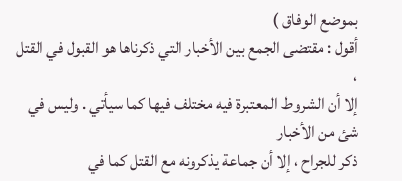بموضع الوفاق )
أقول : مقتضى الجمع بين الأخبار التي ذكرناها هو القبول في القتل ،
إلا أن الشروط المعتبرة فيه مختلف فيها كما سيأتي . وليس في شئ من الأخبار
ذكر للجراح ، إلا أن جماعة يذكرونه مع القتل كما في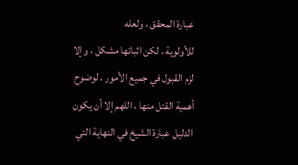عبارة المحقق ، ولعله
للأولوية ، لكن اثباتها مشكل ، وإلا لزم القبول في جميع الأمور ، لوضوح
أهمية القتل منها ، اللهم إلا أن يكون الدليل عبارة الشيخ في النهاية التي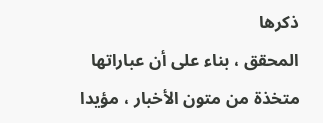ذكرها
المحقق ، بناء على أن عباراتها متخذة من متون الأخبار ، مؤيدا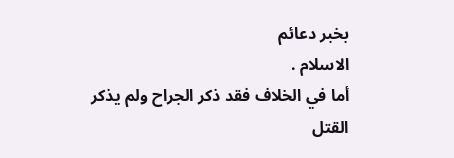بخبر دعائم
الاسلام .
أما في الخلاف فقد ذكر الجراح ولم يذكر القتل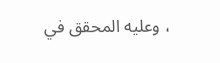، وعليه المحقق في